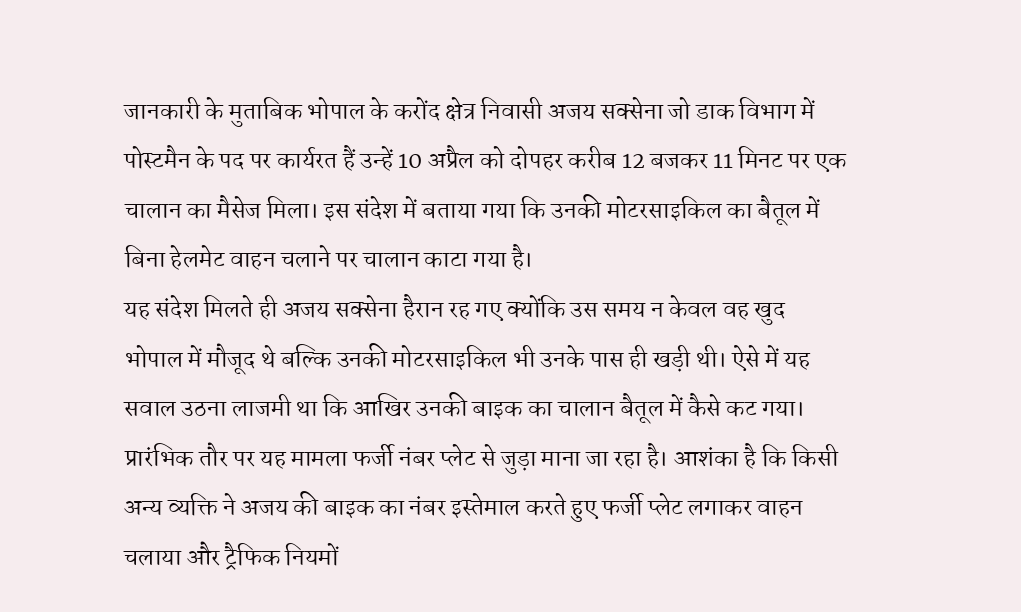जानकारी के मुताबिक भोपाल के करोंद क्षेत्र निवासी अजय सक्सेना जो डाक विभाग में पोस्टमैन के पद पर कार्यरत हैं उन्हें 10 अप्रैल को दोपहर करीब 12 बजकर 11 मिनट पर एक चालान का मैसेज मिला। इस संदेश में बताया गया कि उनकी मोटरसाइकिल का बैतूल में बिना हेलमेट वाहन चलाने पर चालान काटा गया है।
यह संदेश मिलते ही अजय सक्सेना हैरान रह गए क्योंकि उस समय न केवल वह खुद भोपाल में मौजूद थे बल्कि उनकी मोटरसाइकिल भी उनके पास ही खड़ी थी। ऐसे में यह सवाल उठना लाजमी था कि आखिर उनकी बाइक का चालान बैतूल में कैसे कट गया।
प्रारंभिक तौर पर यह मामला फर्जी नंबर प्लेट से जुड़ा माना जा रहा है। आशंका है कि किसी अन्य व्यक्ति ने अजय की बाइक का नंबर इस्तेमाल करते हुए फर्जी प्लेट लगाकर वाहन चलाया और ट्रैफिक नियमों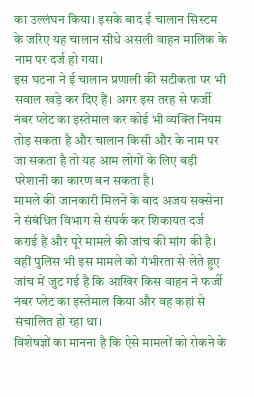का उल्लंघन किया। इसके बाद ई चालान सिस्टम के जरिए यह चालान सीधे असली वाहन मालिक के नाम पर दर्ज हो गया।
इस घटना ने ई चालान प्रणाली की सटीकता पर भी सवाल खड़े कर दिए हैं। अगर इस तरह से फर्जी नंबर प्लेट का इस्तेमाल कर कोई भी व्यक्ति नियम तोड़ सकता है और चालान किसी और के नाम पर जा सकता है तो यह आम लोगों के लिए बड़ी परेशानी का कारण बन सकता है।
मामले की जानकारी मिलने के बाद अजय सक्सेना ने संबंधित विभाग से संपर्क कर शिकायत दर्ज कराई है और पूरे मामले की जांच की मांग की है। वहीं पुलिस भी इस मामले को गंभीरता से लेते हुए जांच में जुट गई है कि आखिर किस वाहन ने फर्जी नंबर प्लेट का इस्तेमाल किया और वह कहां से संचालित हो रहा था।
विशेषज्ञों का मानना है कि ऐसे मामलों को रोकने के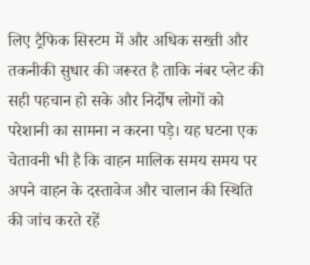लिए ट्रैफिक सिस्टम में और अधिक सख्ती और तकनीकी सुधार की जरूरत है ताकि नंबर प्लेट की सही पहचान हो सके और निर्दोष लोगों को परेशानी का सामना न करना पड़े। यह घटना एक चेतावनी भी है कि वाहन मालिक समय समय पर अपने वाहन के दस्तावेज और चालान की स्थिति की जांच करते रहें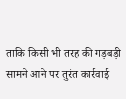ताकि किसी भी तरह की गड़बड़ी सामने आने पर तुरंत कार्रवाई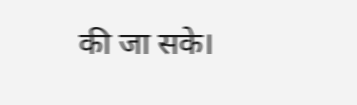की जा सके।